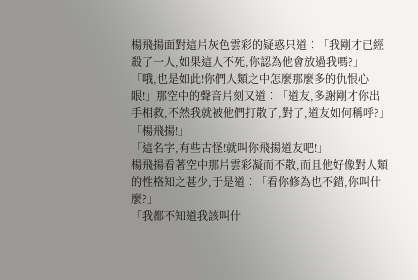楊飛揚面對這片灰色雲彩的疑惑只道︰「我剛才已經殺了一人,如果這人不死,你認為他會放過我嗎?」
「哦,也是如此!你們人類之中怎麼那麼多的仇恨心眼!」那空中的聲音片刻又道︰「道友,多謝剛才你出手相救,不然我就被他們打散了,對了,道友如何稱呼?」
「楊飛揚!」
「這名字,有些古怪!就叫你飛揚道友吧!」
楊飛揚看著空中那片雲彩凝而不散,而且他好像對人類的性格知之甚少,于是道︰「看你修為也不錯,你叫什麼?」
「我都不知道我該叫什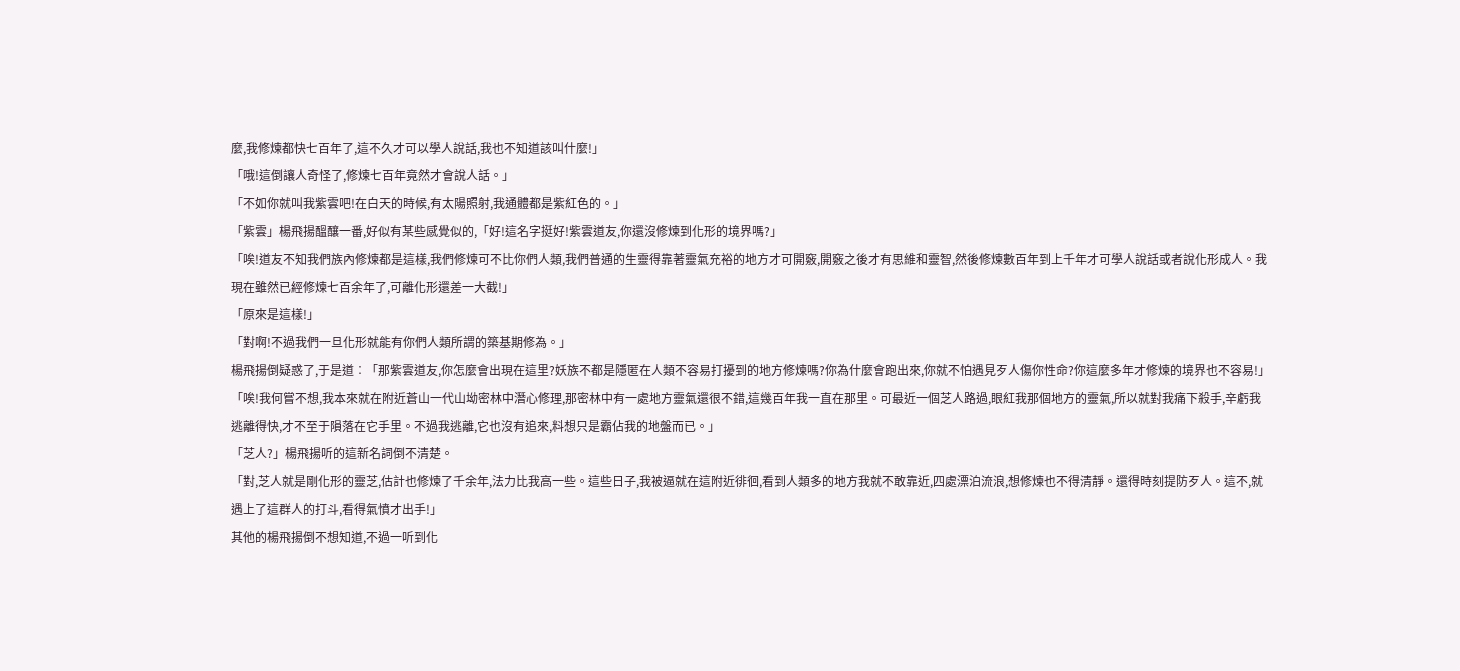麼,我修煉都快七百年了,這不久才可以學人說話,我也不知道該叫什麼!」
「哦!這倒讓人奇怪了,修煉七百年竟然才會說人話。」
「不如你就叫我紫雲吧!在白天的時候,有太陽照射,我通體都是紫紅色的。」
「紫雲」楊飛揚醞釀一番,好似有某些感覺似的,「好!這名字挺好!紫雲道友,你還沒修煉到化形的境界嗎?」
「唉!道友不知我們族內修煉都是這樣,我們修煉可不比你們人類,我們普通的生靈得靠著靈氣充裕的地方才可開竅,開竅之後才有思維和靈智,然後修煉數百年到上千年才可學人說話或者說化形成人。我現在雖然已經修煉七百余年了,可離化形還差一大截!」
「原來是這樣!」
「對啊!不過我們一旦化形就能有你們人類所謂的築基期修為。」
楊飛揚倒疑惑了,于是道︰「那紫雲道友,你怎麼會出現在這里?妖族不都是隱匿在人類不容易打擾到的地方修煉嗎?你為什麼會跑出來,你就不怕遇見歹人傷你性命?你這麼多年才修煉的境界也不容易!」
「唉!我何嘗不想,我本來就在附近蒼山一代山坳密林中潛心修理,那密林中有一處地方靈氣還很不錯,這幾百年我一直在那里。可最近一個芝人路過,眼紅我那個地方的靈氣,所以就對我痛下殺手,辛虧我逃離得快,才不至于隕落在它手里。不過我逃離,它也沒有追來,料想只是霸佔我的地盤而已。」
「芝人?」楊飛揚听的這新名詞倒不清楚。
「對,芝人就是剛化形的靈芝,估計也修煉了千余年,法力比我高一些。這些日子,我被逼就在這附近徘徊,看到人類多的地方我就不敢靠近,四處漂泊流浪,想修煉也不得清靜。還得時刻提防歹人。這不,就遇上了這群人的打斗,看得氣憤才出手!」
其他的楊飛揚倒不想知道,不過一听到化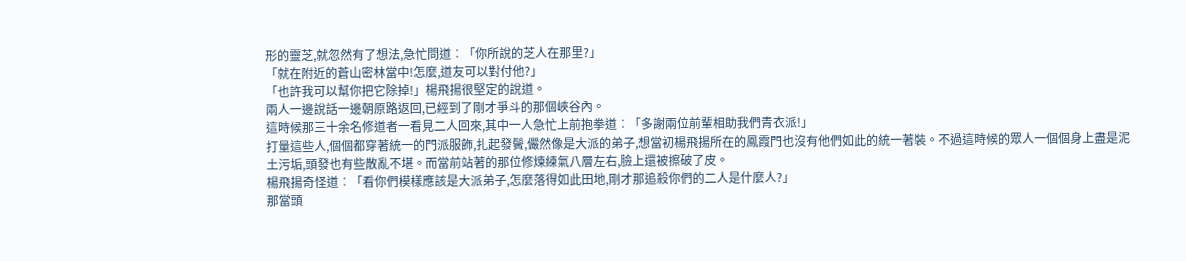形的靈芝,就忽然有了想法,急忙問道︰「你所說的芝人在那里?」
「就在附近的蒼山密林當中!怎麼,道友可以對付他?」
「也許我可以幫你把它除掉!」楊飛揚很堅定的說道。
兩人一邊說話一邊朝原路返回,已經到了剛才爭斗的那個峽谷內。
這時候那三十余名修道者一看見二人回來,其中一人急忙上前抱拳道︰「多謝兩位前輩相助我們青衣派!」
打量這些人,個個都穿著統一的門派服飾,扎起發鬢,儼然像是大派的弟子,想當初楊飛揚所在的鳳霞門也沒有他們如此的統一著裝。不過這時候的眾人一個個身上盡是泥土污垢,頭發也有些散亂不堪。而當前站著的那位修煉練氣八層左右,臉上還被擦破了皮。
楊飛揚奇怪道︰「看你們模樣應該是大派弟子,怎麼落得如此田地,剛才那追殺你們的二人是什麼人?」
那當頭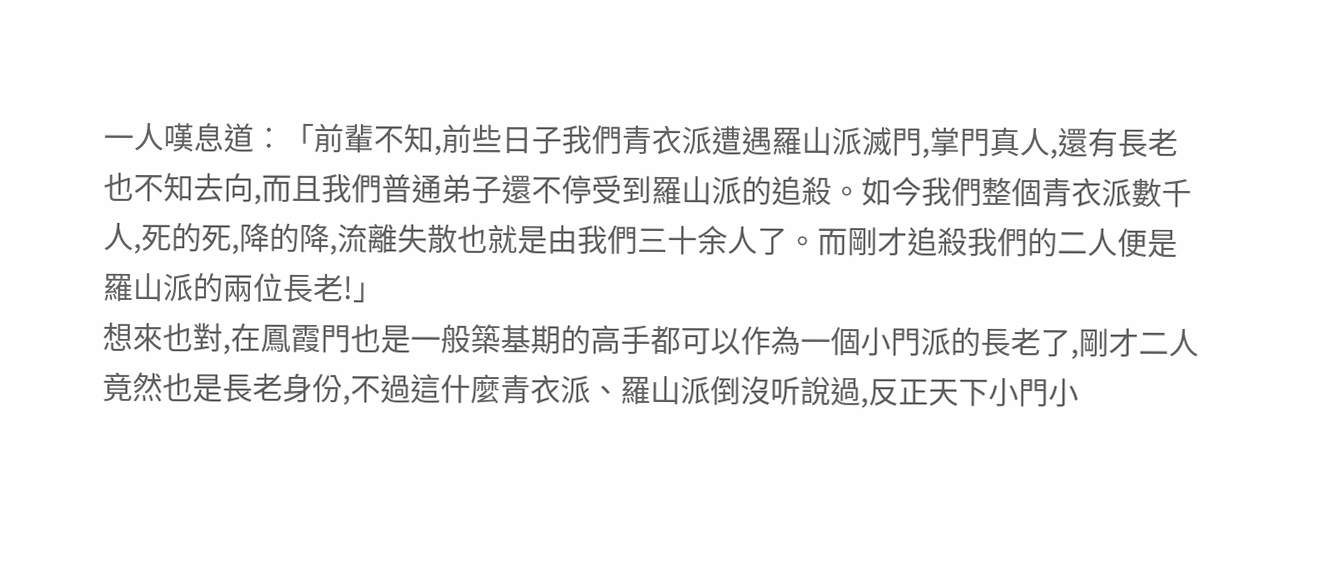一人嘆息道︰「前輩不知,前些日子我們青衣派遭遇羅山派滅門,掌門真人,還有長老也不知去向,而且我們普通弟子還不停受到羅山派的追殺。如今我們整個青衣派數千人,死的死,降的降,流離失散也就是由我們三十余人了。而剛才追殺我們的二人便是羅山派的兩位長老!」
想來也對,在鳳霞門也是一般築基期的高手都可以作為一個小門派的長老了,剛才二人竟然也是長老身份,不過這什麼青衣派、羅山派倒沒听說過,反正天下小門小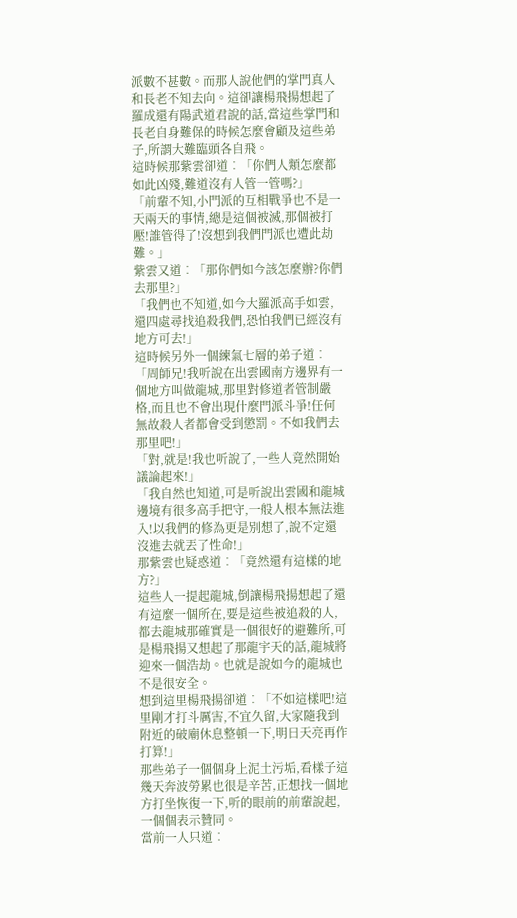派數不甚數。而那人說他們的掌門真人和長老不知去向。這卻讓楊飛揚想起了羅成還有陽武道君說的話,當這些掌門和長老自身難保的時候怎麼會顧及這些弟子,所謂大難臨頭各自飛。
這時候那紫雲卻道︰「你們人類怎麼都如此凶殘,難道沒有人管一管嗎?」
「前輩不知,小門派的互相戰爭也不是一天兩天的事情,總是這個被滅,那個被打壓!誰管得了!沒想到我們門派也遭此劫難。」
紫雲又道︰「那你們如今該怎麼辦?你們去那里?」
「我們也不知道,如今大羅派高手如雲,還四處尋找追殺我們,恐怕我們已經沒有地方可去!」
這時候另外一個練氣七層的弟子道︰「周師兄!我听說在出雲國南方邊界有一個地方叫做龍城,那里對修道者管制嚴格,而且也不會出現什麼門派斗爭!任何無故殺人者都會受到懲罰。不如我們去那里吧!」
「對,就是!我也听說了,一些人竟然開始議論起來!」
「我自然也知道,可是听說出雲國和龍城邊境有很多高手把守,一般人根本無法進入!以我們的修為更是別想了,說不定還沒進去就丟了性命!」
那紫雲也疑惑道︰「竟然還有這樣的地方?」
這些人一提起龍城,倒讓楊飛揚想起了還有這麼一個所在,要是這些被追殺的人,都去龍城那確實是一個很好的避難所,可是楊飛揚又想起了那龍宇天的話,龍城將迎來一個浩劫。也就是說如今的龍城也不是很安全。
想到這里楊飛揚卻道︰「不如這樣吧!這里剛才打斗厲害,不宜久留,大家隨我到附近的破廟休息整頓一下,明日天亮再作打算!」
那些弟子一個個身上泥土污垢,看樣子這幾天奔波勞累也很是辛苦,正想找一個地方打坐恢復一下,听的眼前的前輩說起,一個個表示贊同。
當前一人只道︰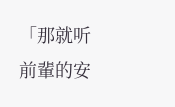「那就听前輩的安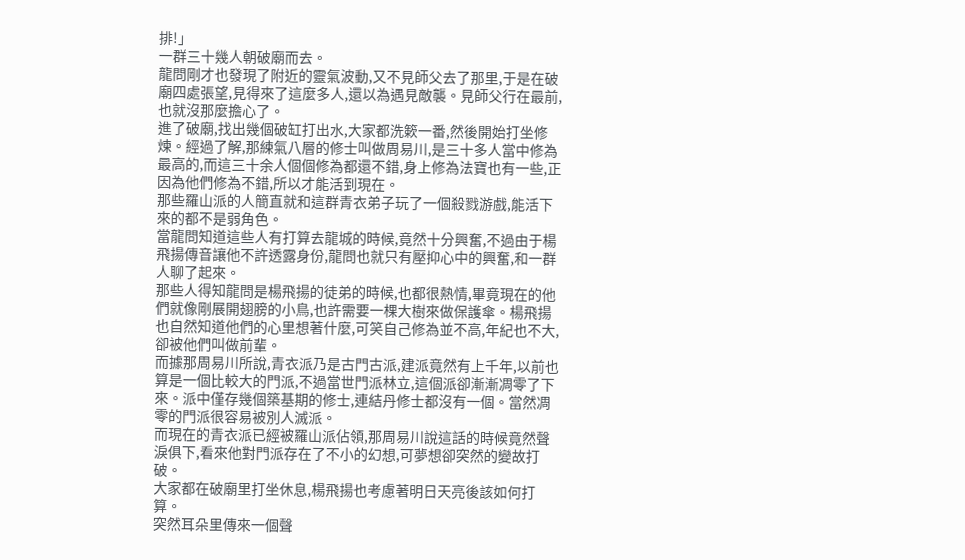排!」
一群三十幾人朝破廟而去。
龍問剛才也發現了附近的靈氣波動,又不見師父去了那里,于是在破廟四處張望,見得來了這麼多人,還以為遇見敵襲。見師父行在最前,也就沒那麼擔心了。
進了破廟,找出幾個破缸打出水,大家都洗簌一番,然後開始打坐修煉。經過了解,那練氣八層的修士叫做周易川,是三十多人當中修為最高的,而這三十余人個個修為都還不錯,身上修為法寶也有一些,正因為他們修為不錯,所以才能活到現在。
那些羅山派的人簡直就和這群青衣弟子玩了一個殺戮游戲,能活下來的都不是弱角色。
當龍問知道這些人有打算去龍城的時候,竟然十分興奮,不過由于楊飛揚傳音讓他不許透露身份,龍問也就只有壓抑心中的興奮,和一群人聊了起來。
那些人得知龍問是楊飛揚的徒弟的時候,也都很熱情,畢竟現在的他們就像剛展開翅膀的小鳥,也許需要一棵大樹來做保護傘。楊飛揚也自然知道他們的心里想著什麼,可笑自己修為並不高,年紀也不大,卻被他們叫做前輩。
而據那周易川所說,青衣派乃是古門古派,建派竟然有上千年,以前也算是一個比較大的門派,不過當世門派林立,這個派卻漸漸凋零了下來。派中僅存幾個築基期的修士,連結丹修士都沒有一個。當然凋零的門派很容易被別人滅派。
而現在的青衣派已經被羅山派佔領,那周易川說這話的時候竟然聲淚俱下,看來他對門派存在了不小的幻想,可夢想卻突然的變故打破。
大家都在破廟里打坐休息,楊飛揚也考慮著明日天亮後該如何打算。
突然耳朵里傳來一個聲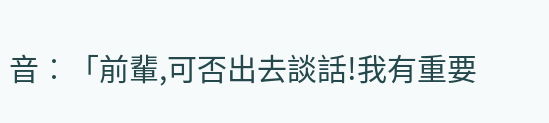音︰「前輩,可否出去談話!我有重要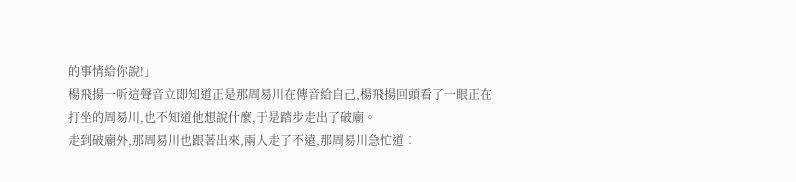的事情給你說!」
楊飛揚一听這聲音立即知道正是那周易川在傳音給自己,楊飛揚回頭看了一眼正在打坐的周易川,也不知道他想說什麼,于是踏步走出了破廟。
走到破廟外,那周易川也跟著出來,兩人走了不遠,那周易川急忙道︰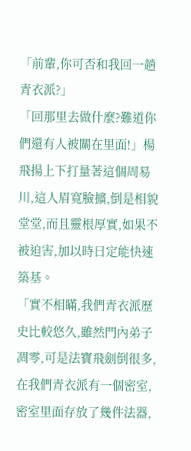「前輩,你可否和我回一趟青衣派?」
「回那里去做什麼?難道你們還有人被關在里面!」楊飛揚上下打量著這個周易川,這人眉寬臉擴,倒是相貌堂堂,而且靈根厚實,如果不被迫害,加以時日定能快速築基。
「實不相瞞,我們青衣派歷史比較悠久,雖然門內弟子凋零,可是法寶飛劍倒很多,在我們青衣派有一個密室,密室里面存放了幾件法器,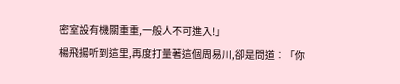密室設有機關重重,一般人不可進入!」
楊飛揚听到這里,再度打量著這個周易川,卻是問道︰「你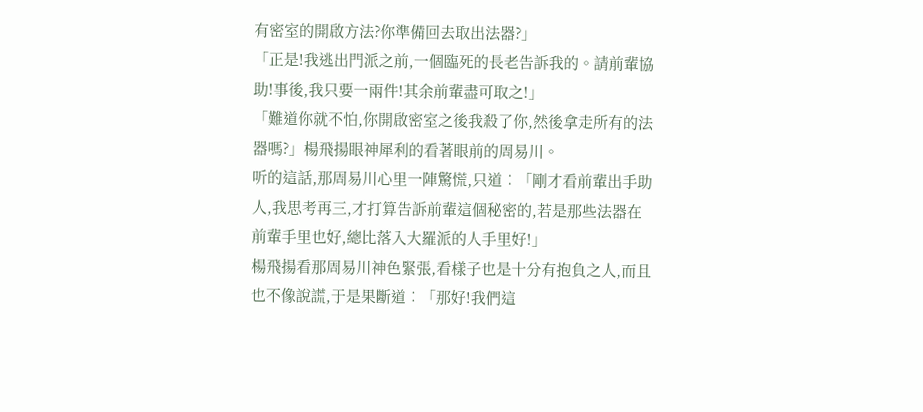有密室的開啟方法?你準備回去取出法器?」
「正是!我逃出門派之前,一個臨死的長老告訴我的。請前輩協助!事後,我只要一兩件!其余前輩盡可取之!」
「難道你就不怕,你開啟密室之後我殺了你,然後拿走所有的法器嗎?」楊飛揚眼神犀利的看著眼前的周易川。
听的這話,那周易川心里一陣驚慌,只道︰「剛才看前輩出手助人,我思考再三,才打算告訴前輩這個秘密的,若是那些法器在前輩手里也好,總比落入大羅派的人手里好!」
楊飛揚看那周易川神色緊張,看樣子也是十分有抱負之人,而且也不像說謊,于是果斷道︰「那好!我們這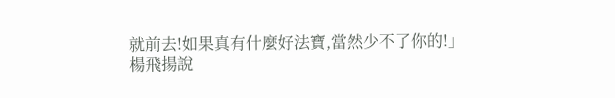就前去!如果真有什麼好法寶,當然少不了你的!」
楊飛揚說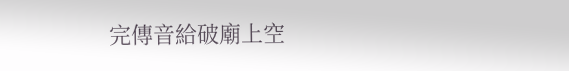完傳音給破廟上空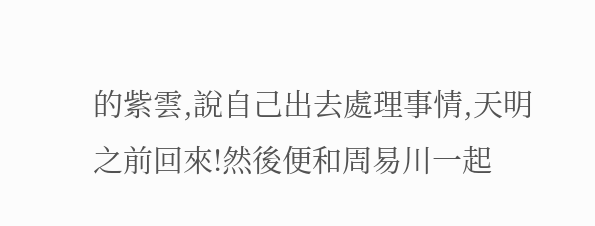的紫雲,說自己出去處理事情,天明之前回來!然後便和周易川一起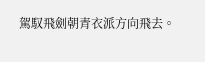駕馭飛劍朝青衣派方向飛去。